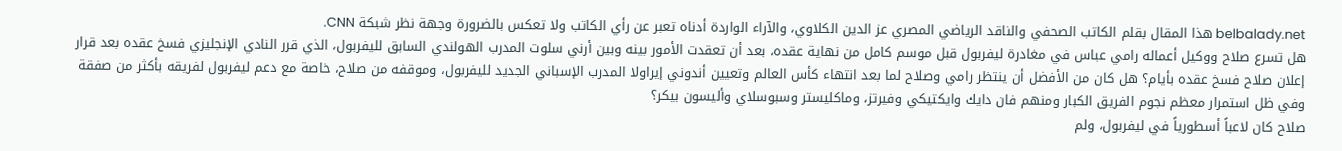belbalady.net هذا المقال بقلم الكاتب الصحفي والناقد الرياضي المصري عز الدين الكلاوي، والآراء الواردة أدناه تعبر عن رأي الكاتب ولا تعكس بالضرورة وجهة نظر شبكة CNN.
هل تسرع صلاح ووكيل أعماله رامي عباس في مغادرة ليفربول قبل موسم كامل من نهاية عقده، بعد أن تعقدت الأمور بينه وبين أرني سلوت المدرب الهولندي السابق لليفربول، الذي قرر النادي الإنجليزي فسخ عقده بعد قرار إعلان صلاح فسخ عقده بأيام؟ هل كان من الأفضل أن ينتظر رامي وصلاح لما بعد انتهاء كأس العالم وتعيين أندوني إيراولا المدرب الإسباني الجديد لليفربول، وموقفه من صلاح، خاصة مع دعم ليفربول لفريقه بأكثر من صفقة وفي ظل استمرار معظم نجوم الفريق الكبار ومنهم فان دايك وايكتيكي وفيرتز، وماكليستر وسبوسلاي وأليسون بيكر؟
صلاح كان لاعباً أسطورياً في ليفربول، ولم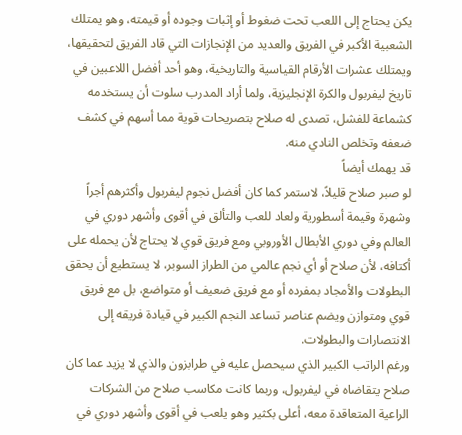يكن يحتاج إلى اللعب تحت ضغوط أو إثبات وجوده أو قيمته، وهو يمتلك الشعبية الأكبر في الفريق والعديد من الإنجازات التي قاد الفريق لتحقيقها، ويمتلك عشرات الأرقام القياسية والتاريخية، وهو أحد أفضل اللاعبين في تاريخ ليفربول والكرة الإنجليزية، ولما أراد المدرب سلوت أن يستخدمه كشماعة للفشل، تصدى له صلاح بتصريحات قوية مما أسهم في كشف ضعفه وتخلص النادي منه.
قد يهمك أيضاً
لو صبر صلاح قليلاً، لاستمر كما كان أفضل نجوم ليفربول وأكثرهم أجراً وشهرة وقيمة أسطورية ولعاد للعب والتألق في أقوى وأشهر دوري في العالم وفي دوري الأبطال الأوروبي ومع فريق قوي لا يحتاج لأن يحمله على أكتافه، لأن صلاح أو أي نجم عالمي من الطراز السوبر، لا يستطيع أن يحقق البطولات والأمجاد بمفرده أو مع فريق ضعيف أو متواضع، بل مع فريق قوي ومتوازن ويضم عناصر تساعد النجم الكبير في قيادة فريقه إلى الانتصارات والبطولات.
ورغم الراتب الكبير الذي سيحصل عليه في طرابزون والذي لا يزيد عما كان صلاح يتقاضاه في ليفربول، وربما كانت مكاسب صلاح من الشركات الراعية المتعاقدة معه، أعلى بكثير وهو يلعب في أقوى وأشهر دوري في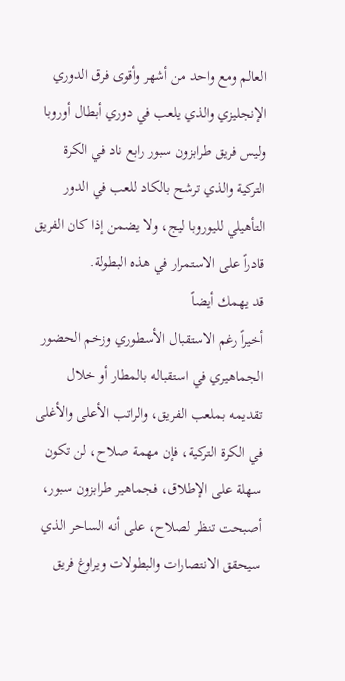العالم ومع واحد من أشهر وأقوى فرق الدوري الإنجليزي والذي يلعب في دوري أبطال أوروبا وليس فريق طرابزون سبور رابع ناد في الكرة التركية والذي ترشح بالكاد للعب في الدور التأهيلي لليوروبا ليج، ولا يضمن إذا كان الفريق قادراً على الاستمرار في هذه البطولة.
قد يهمك أيضاً
أخيراً رغم الاستقبال الأسطوري وزخم الحضور الجماهيري في استقباله بالمطار أو خلال تقديمه بملعب الفريق، والراتب الأعلى والأغلى في الكرة التركية، فإن مهمة صلاح، لن تكون سهلة على الإطلاق، فجماهير طرابزون سبور، أصبحت تنظر لصلاح، على أنه الساحر الذي سيحقق الانتصارات والبطولات ويراوغ فريق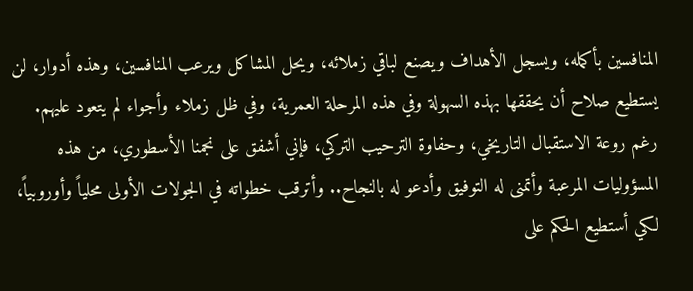المنافسين بأكمله، ويسجل الأهداف ويصنع لباقي زملائه، ويحل المشاكل ويرعب المنافسين، وهذه أدوار، لن يستطيع صلاح أن يحققها بهذه السهولة وفي هذه المرحلة العمرية، وفي ظل زملاء وأجواء لم يتعود عليهم.
رغم روعة الاستقبال التاريخي، وحفاوة الترحيب التركي، فإني أشفق على نجمنا الأسطوري، من هذه المسؤوليات المرعبة وأتمنى له التوفيق وأدعو له بالنجاح.. وأترقب خطواته في الجولات الأولى محلياً وأوروبياً، لكي أستطيع الحكم على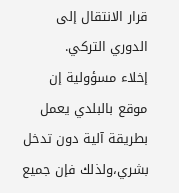قرار الانتقال إلى الدوري التركي.
إخلاء مسؤولية إن موقع بالبلدي يعمل بطريقة آلية دون تدخل بشري،ولذلك فإن جميع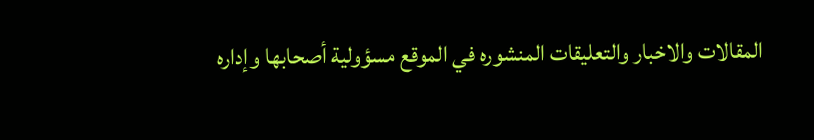المقالات والاخبار والتعليقات المنشوره في الموقع مسؤولية أصحابها وإداره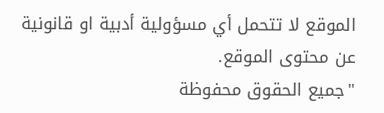الموقع لا تتحمل أي مسؤولية أدبية او قانونية عن محتوى الموقع.
"جميع الحقوق محفوظة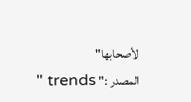لأصحابها"
المصدر :" trends "